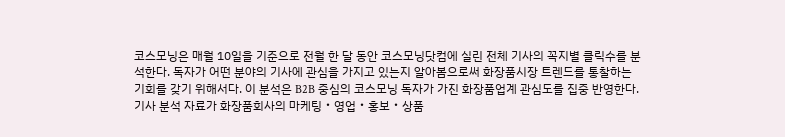코스모닝은 매월 10일을 기준으로 전월 한 달 동안 코스모닝닷컴에 실린 전체 기사의 꼭지별 클릭수를 분석한다. 독자가 어떤 분야의 기사에 관심을 가지고 있는지 알아봄으로써 화장품시장 트렌드를 통찰하는 기회를 갖기 위해서다. 이 분석은 B2B 중심의 코스모닝 독자가 가진 화장품업계 관심도를 집중 반영한다. 기사 분석 자료가 화장품회사의 마케팅‧영업‧홍보‧상품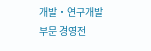개발‧연구개발 부문 경영전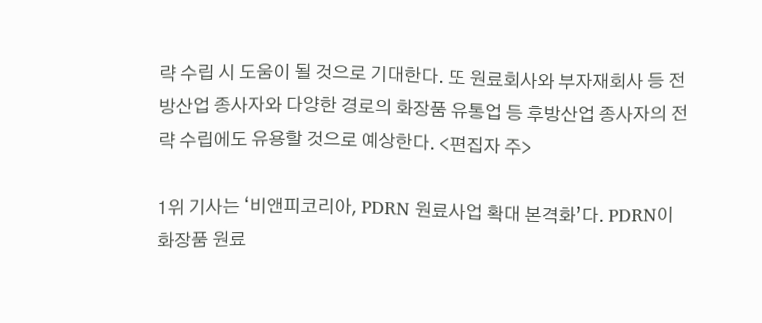략 수립 시 도움이 될 것으로 기대한다. 또 원료회사와 부자재회사 등 전방산업 종사자와 다양한 경로의 화장품 유통업 등 후방산업 종사자의 전략 수립에도 유용할 것으로 예상한다. <편집자 주>

1위 기사는 ‘비앤피코리아, PDRN 원료사업 확대 본격화’다. PDRN이 화장품 원료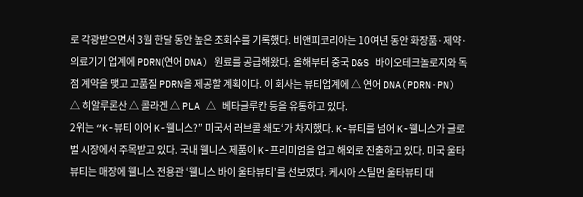로 각광받으면서 3월 한달 동안 높은 조회수를 기록했다. 비앤피코리아는 10여년 동안 화장품·제약·의료기기 업계에 PDRN(연어 DNA) 원료를 공급해왔다. 올해부터 중국 D&S 바이오테크놀로지와 독점 계약을 맺고 고품질 PDRN을 제공할 계획이다. 이 회사는 뷰티업계에 △ 연어 DNA(PDRN·PN) △ 히알루론산 △ 콜라겐 △ PLA △ 베타글루칸 등을 유통하고 있다.
2위는 “K-뷰티 이어 K-웰니스?” 미국서 러브콜 쇄도‘가 차지했다. K-뷰티를 넘어 K-웰니스가 글로벌 시장에서 주목받고 있다. 국내 웰니스 제품이 K-프리미엄을 업고 해외로 진출하고 있다. 미국 울타뷰티는 매장에 웰니스 전용관 ‘웰니스 바이 울타뷰티’를 선보였다. 케시아 스틸먼 울타뷰티 대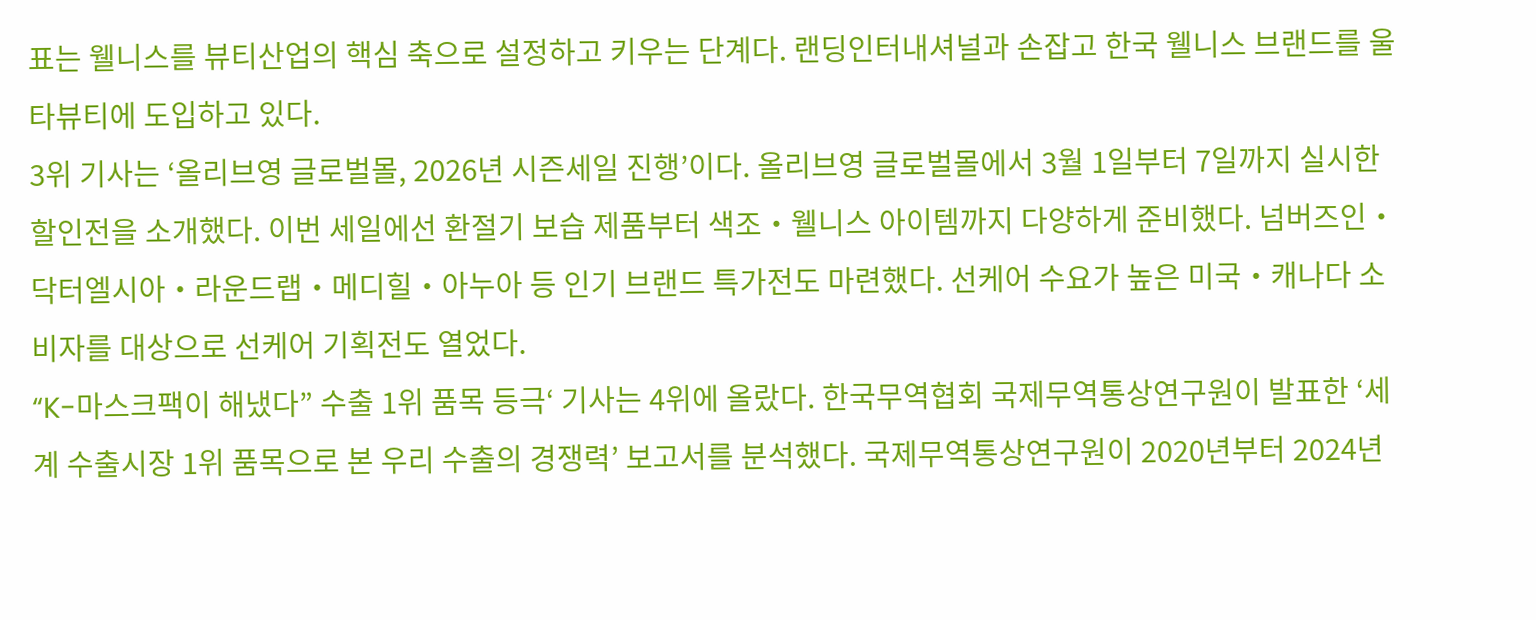표는 웰니스를 뷰티산업의 핵심 축으로 설정하고 키우는 단계다. 랜딩인터내셔널과 손잡고 한국 웰니스 브랜드를 울타뷰티에 도입하고 있다.
3위 기사는 ‘올리브영 글로벌몰, 2026년 시즌세일 진행’이다. 올리브영 글로벌몰에서 3월 1일부터 7일까지 실시한 할인전을 소개했다. 이번 세일에선 환절기 보습 제품부터 색조‧웰니스 아이템까지 다양하게 준비했다. 넘버즈인‧닥터엘시아‧라운드랩‧메디힐‧아누아 등 인기 브랜드 특가전도 마련했다. 선케어 수요가 높은 미국‧캐나다 소비자를 대상으로 선케어 기획전도 열었다.
“K-마스크팩이 해냈다” 수출 1위 품목 등극‘ 기사는 4위에 올랐다. 한국무역협회 국제무역통상연구원이 발표한 ‘세계 수출시장 1위 품목으로 본 우리 수출의 경쟁력’ 보고서를 분석했다. 국제무역통상연구원이 2020년부터 2024년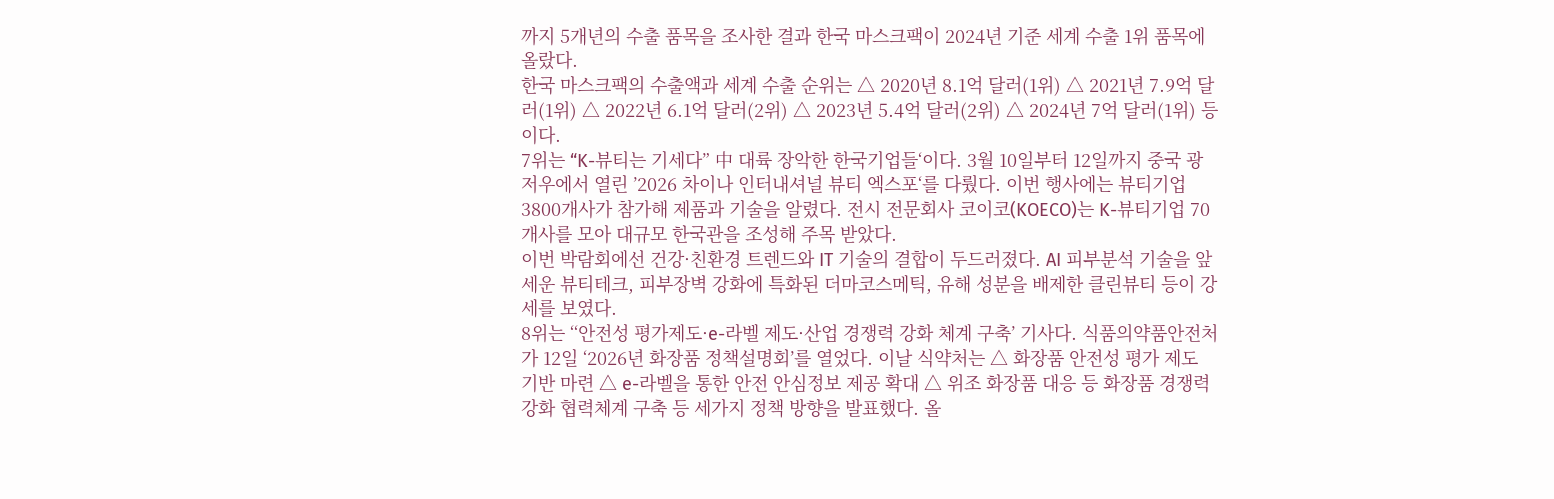까지 5개년의 수출 품목을 조사한 결과 한국 마스크팩이 2024년 기준 세계 수출 1위 품목에 올랐다.
한국 마스크팩의 수출액과 세계 수출 순위는 △ 2020년 8.1억 달러(1위) △ 2021년 7.9억 달러(1위) △ 2022년 6.1억 달러(2위) △ 2023년 5.4억 달러(2위) △ 2024년 7억 달러(1위) 등이다.
7위는 “K-뷰티는 기세다” 中 대륙 장악한 한국기업들‘이다. 3월 10일부터 12일까지 중국 광저우에서 열린 ’2026 차이나 인터내셔널 뷰티 엑스포‘를 다뤘다. 이번 행사에는 뷰티기업 3800개사가 참가해 제품과 기술을 알렸다. 전시 전문회사 코이코(KOECO)는 K-뷰티기업 70개사를 모아 대규모 한국관을 조성해 주목 받았다.
이번 박람회에선 건강·친환경 트렌드와 IT 기술의 결합이 두드러졌다. AI 피부분석 기술을 앞세운 뷰티테크, 피부장벽 강화에 특화된 더마코스메틱, 유해 성분을 배제한 클린뷰티 등이 강세를 보였다.
8위는 ‘‘안전성 평가제도·e-라벨 제도·산업 경쟁력 강화 체계 구축’ 기사다. 식품의약품안전처가 12일 ‘2026년 화장품 정책설명회’를 열었다. 이날 식약처는 △ 화장품 안전성 평가 제도 기반 마련 △ e-라벨을 통한 안전 안심정보 제공 확대 △ 위조 화장품 대응 등 화장품 경쟁력 강화 협력체계 구축 등 세가지 정책 방향을 발표했다. 올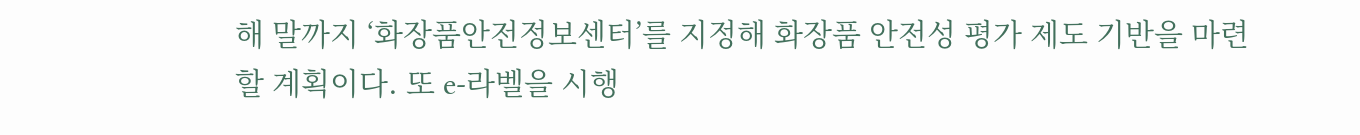해 말까지 ‘화장품안전정보센터’를 지정해 화장품 안전성 평가 제도 기반을 마련할 계획이다. 또 e-라벨을 시행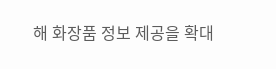해 화장품 정보 제공을 확대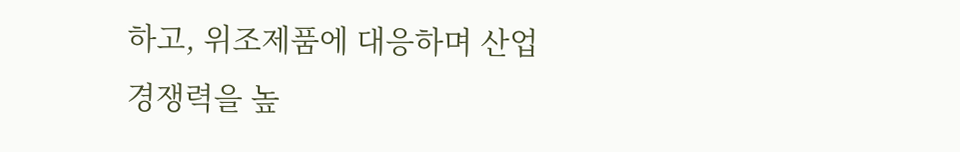하고, 위조제품에 대응하며 산업 경쟁력을 높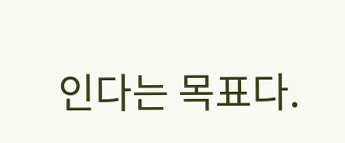인다는 목표다.